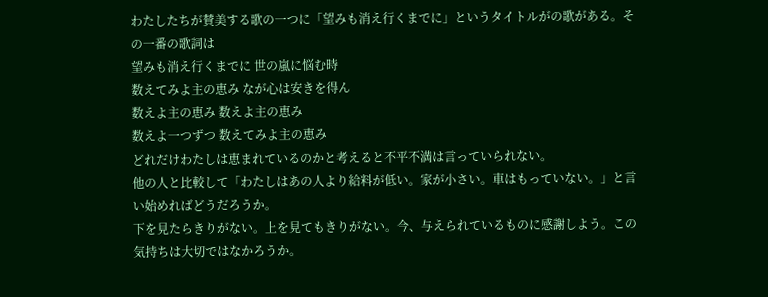わたしたちが賛美する歌の一つに「望みも消え行くまでに」というタイトルがの歌がある。その一番の歌詞は
望みも消え行くまでに 世の嵐に悩む時
数えてみよ主の恵み なが心は安きを得ん
数えよ主の恵み 数えよ主の恵み
数えよ一つずつ 数えてみよ主の恵み
どれだけわたしは恵まれているのかと考えると不平不満は言っていられない。
他の人と比較して「わたしはあの人より給料が低い。家が小さい。車はもっていない。」と言い始めればどうだろうか。
下を見たらきりがない。上を見てもきりがない。今、与えられているものに感謝しよう。この気持ちは大切ではなかろうか。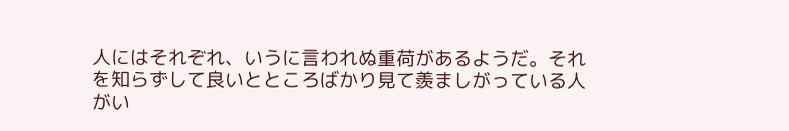人にはそれぞれ、いうに言われぬ重荷があるようだ。それを知らずして良いとところばかり見て羨ましがっている人がい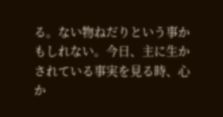る。ない物ねだりという事かもしれない。今日、主に生かされている事実を見る時、心か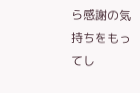ら感謝の気持ちをもってし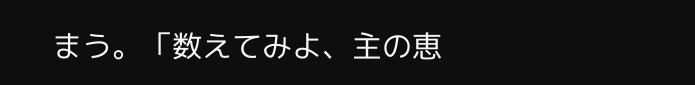まう。「数えてみよ、主の恵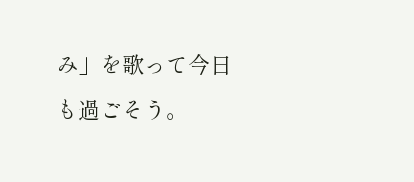み」を歌って今日も過ごそう。